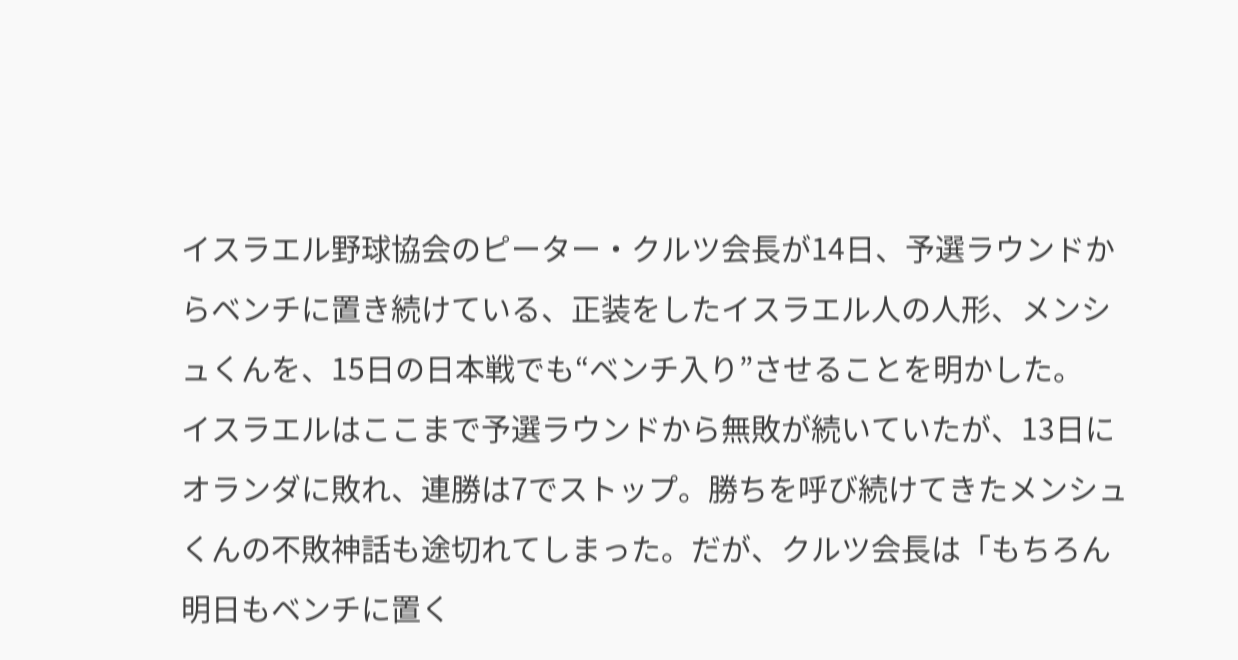イスラエル野球協会のピーター・クルツ会長が14日、予選ラウンドからベンチに置き続けている、正装をしたイスラエル人の人形、メンシュくんを、15日の日本戦でも“ベンチ入り”させることを明かした。
イスラエルはここまで予選ラウンドから無敗が続いていたが、13日にオランダに敗れ、連勝は7でストップ。勝ちを呼び続けてきたメンシュくんの不敗神話も途切れてしまった。だが、クルツ会長は「もちろん明日もベンチに置く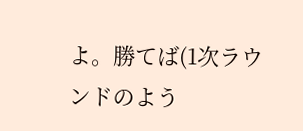よ。勝てば(1次ラウンドのよう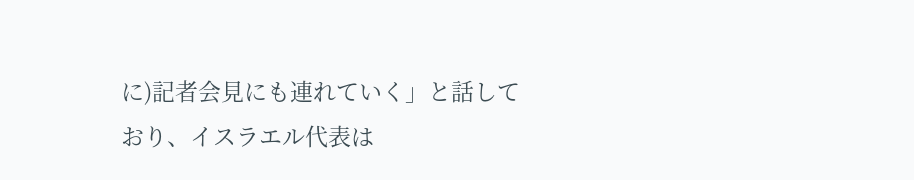に)記者会見にも連れていく」と話しており、イスラエル代表は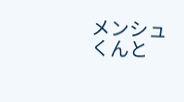メンシュくんと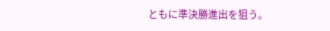ともに準決勝進出を狙う。